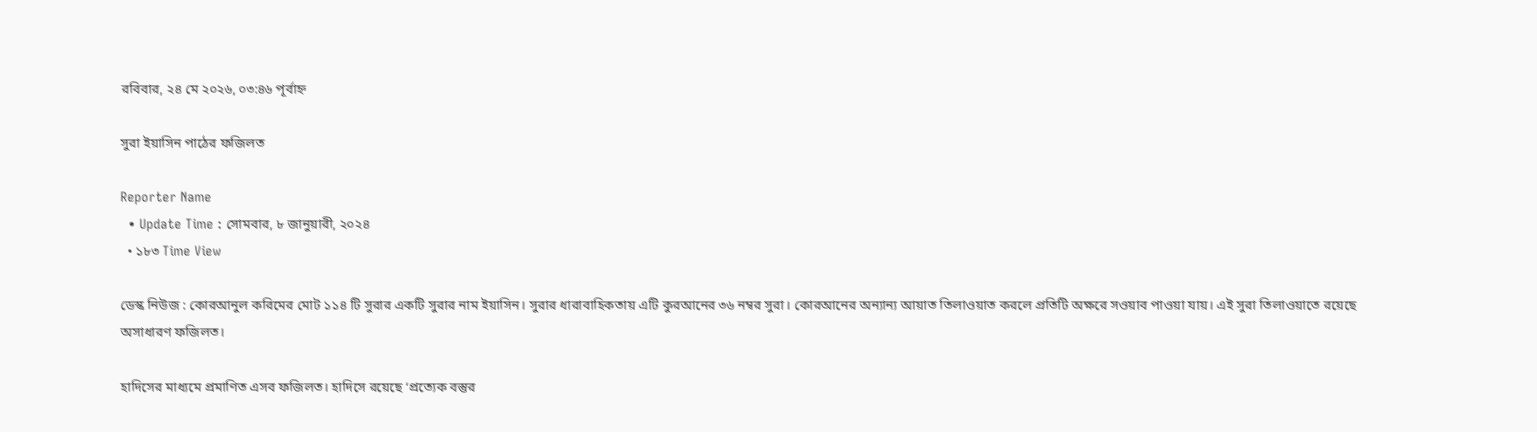রবিবার, ২৪ মে ২০২৬, ০৩:৪৬ পূর্বাহ্ন

সুরা ইয়াসিন পাঠের ফজিলত

Reporter Name
  • Update Time : সোমবার, ৮ জানুয়ারী, ২০২৪
  • ১৮৩ Time View

ডেস্ক নিউজ : কোরআনুল করিমের মোট ১১৪ টি সুরার একটি সুরার নাম ইয়াসিন। সুরার ধারাবাহিকতায় এটি কুরআনের ৩৬ নম্বর সুরা। কোরআনের অন্যান্য আয়াত তিলাওয়াত করলে প্রতিটি অক্ষরে সওয়াব পাওয়া যায়। এই সুরা তিলাওয়াতে রয়েছে অসাধারণ ফজিলত।

হাদিসের মাধ্যমে প্রমাণিত এসব ফজিলত। হাদিসে রয়েছে ‘প্রত্যেক বস্তুর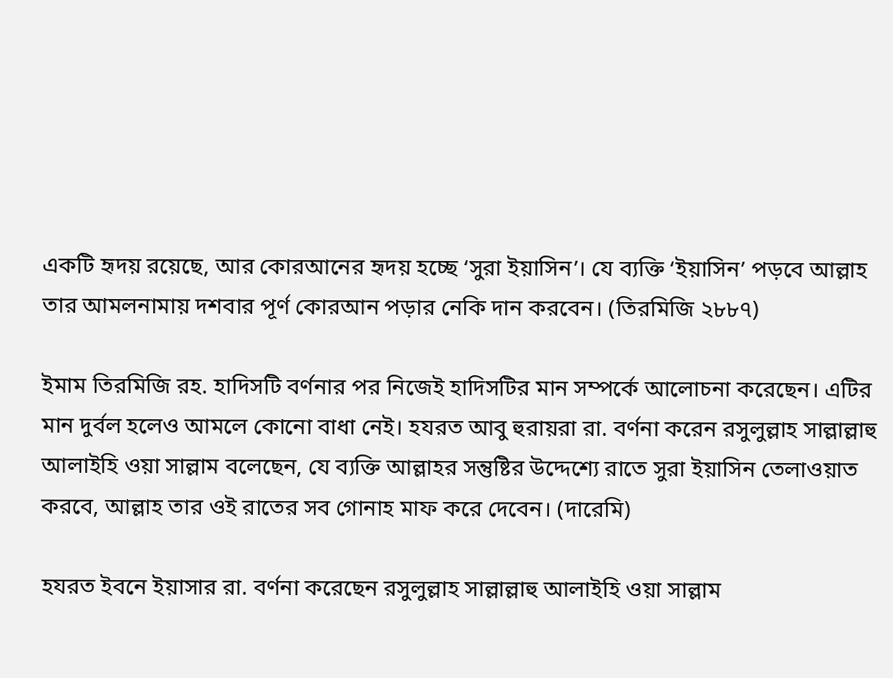একটি হৃদয় রয়েছে, আর কোরআনের হৃদয় হচ্ছে ‘সুরা ইয়াসিন’। যে ব্যক্তি ‘ইয়াসিন’ পড়বে আল্লাহ তার আমলনামায় দশবার পূর্ণ কোরআন পড়ার নেকি দান করবেন। (তিরমিজি ২৮৮৭)

ইমাম তিরমিজি রহ. হাদিসটি বর্ণনার পর নিজেই হাদিসটির মান সম্পর্কে আলোচনা করেছেন। এটির মান দুর্বল হলেও আমলে কোনো বাধা নেই। হযরত আবু হুরায়রা রা. বর্ণনা করেন রসুলুল্লাহ সাল্লাল্লাহু আলাইহি ওয়া সাল্লাম বলেছেন, যে ব্যক্তি আল্লাহর সন্তুষ্টির উদ্দেশ্যে রাতে সুরা ইয়াসিন তেলাওয়াত করবে, আল্লাহ তার ওই রাতের সব গোনাহ মাফ করে দেবেন। (দারেমি)

হযরত ইবনে ইয়াসার রা. বর্ণনা করেছেন রসুলুল্লাহ সাল্লাল্লাহু আলাইহি ওয়া সাল্লাম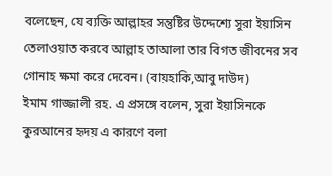বলেছেন, যে ব্যক্তি আল্লাহর সন্তুষ্টির উদ্দেশ্যে সুরা ইয়াসিন তেলাওয়াত করবে আল্লাহ তাআলা তার বিগত জীবনের সব গোনাহ ক্ষমা করে দেবেন। (বায়হাকি,আবু দাউদ)
ইমাম গাজ্জালী রহ. এ প্রসঙ্গে বলেন, সুরা ইয়াসিনকে কুরআনের হৃদয় এ কারণে বলা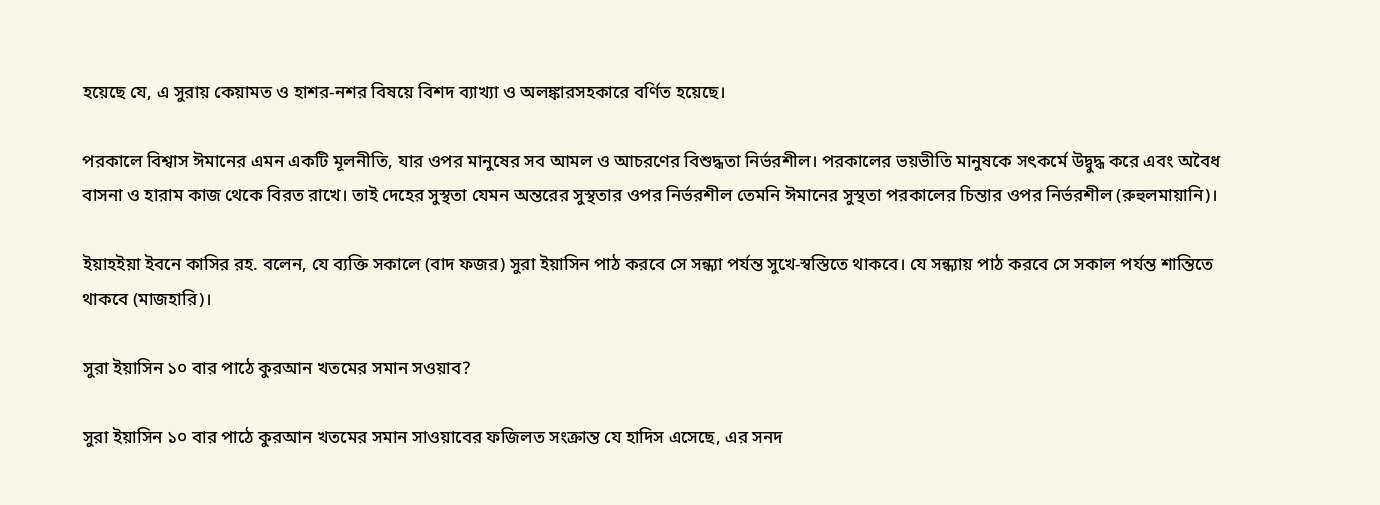হয়েছে যে, এ সুরায় কেয়ামত ও হাশর-নশর বিষয়ে বিশদ ব্যাখ্যা ও অলঙ্কারসহকারে বর্ণিত হয়েছে।

পরকালে বিশ্বাস ঈমানের এমন একটি মূলনীতি, যার ওপর মানুষের সব আমল ও আচরণের বিশুদ্ধতা নির্ভরশীল। পরকালের ভয়ভীতি মানুষকে সৎকর্মে উদ্বুদ্ধ করে এবং অবৈধ বাসনা ও হারাম কাজ থেকে বিরত রাখে। তাই দেহের সুস্থতা যেমন অন্তরের সুস্থতার ওপর নির্ভরশীল তেমনি ঈমানের সুস্থতা পরকালের চিন্তার ওপর নির্ভরশীল (রুহুলমায়ানি)।

ইয়াহইয়া ইবনে কাসির রহ. বলেন, যে ব্যক্তি সকালে (বাদ ফজর) সুরা ইয়াসিন পাঠ করবে সে সন্ধ্যা পর্যন্ত সুখে-স্বস্তিতে থাকবে। যে সন্ধ্যায় পাঠ করবে সে সকাল পর্যন্ত শান্তিতে থাকবে (মাজহারি)।

সুরা ইয়াসিন ১০ বার পাঠে কুরআন খতমের সমান সওয়াব?

সুরা ইয়াসিন ১০ বার পাঠে কুরআন খতমের সমান সাওয়াবের ফজিলত সংক্রান্ত যে হাদিস এসেছে, এর সনদ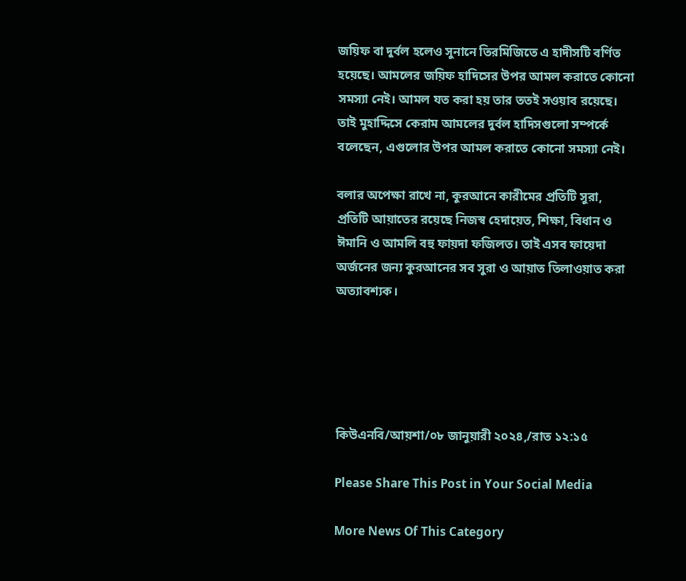জয়িফ বা দুর্বল হলেও সুনানে তিরমিজিতে এ হাদীসটি বর্ণিত হয়েছে। আমলের জয়িফ হাদিসের উপর আমল করাতে কোনো সমস্যা নেই। আমল যত করা হয় তার ততই সওয়াব রয়েছে। তাই মুহাদ্দিসে কেরাম আমলের দুর্বল হাদিসগুলো সম্পর্কে বলেছেন, এগুলোর উপর আমল করাতে কোনো সমস্যা নেই।

বলার অপেক্ষা রাখে না, কুরআনে কারীমের প্রতিটি সুরা, প্রতিটি আয়াতের রয়েছে নিজস্ব হেদায়েত, শিক্ষা, বিধান ও ঈমানি ও আমলি বহু ফায়দা ফজিলত। তাই এসব ফায়েদা অর্জনের জন্য কুরআনের সব সুরা ও আয়াত তিলাওয়াত করা অত্যাবশ্যক।





কিউএনবি/আয়শা/০৮ জানুয়ারী ২০২৪,/রাত ১২:১৫

Please Share This Post in Your Social Media

More News Of This Category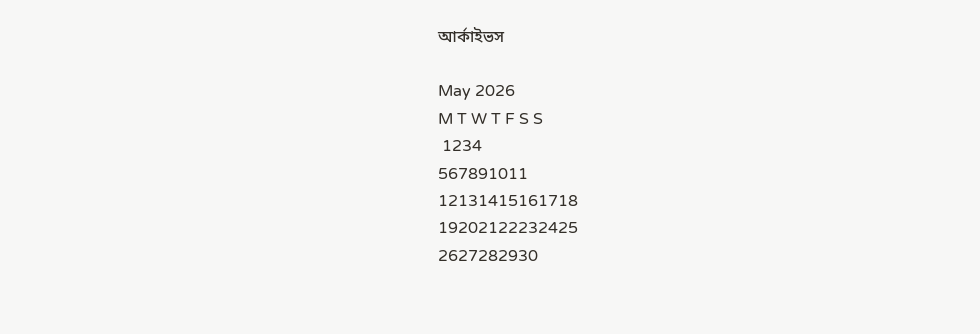আর্কাইভস

May 2026
M T W T F S S
 1234
567891011
12131415161718
19202122232425
2627282930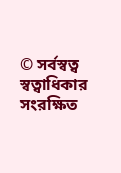© সর্বস্বত্ব স্বত্বাধিকার সংরক্ষিত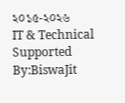২০১৫-২০২৬
IT & Technical Supported By:BiswaJit